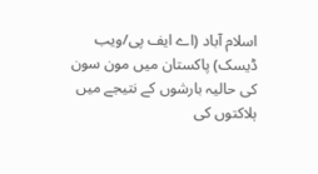اسلام آباد (اے ایف پی/ویب ڈیسک) پاکستان میں مون سون کی حالیہ بارشوں کے نتیجے میں ہلاکتوں کی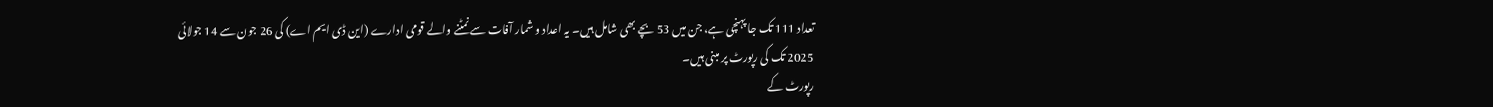تعداد 111 تک جا پہنچی ہے، جن میں 53 بچے بھی شامل ہیں۔ یہ اعداد و شمار آفات سے نمٹنے والے قومی ادارے (این ڈی ایم اے) کی 26 جون سے 14 جولائی 2025 تک کی رپورٹ پر مبنی ہیں۔
رپورٹ کے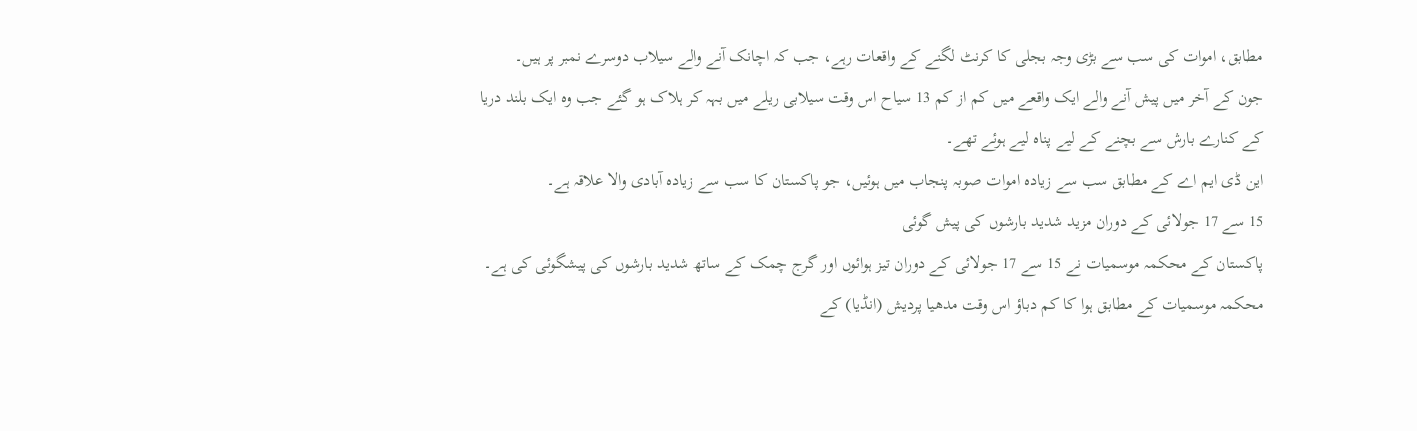مطابق، اموات کی سب سے بڑی وجہ بجلی کا کرنٹ لگنے کے واقعات رہے، جب کہ اچانک آنے والے سیلاب دوسرے نمبر پر ہیں۔
جون کے آخر میں پیش آنے والے ایک واقعے میں کم از کم 13 سیاح اس وقت سیلابی ریلے میں بہہ کر ہلاک ہو گئے جب وہ ایک بلند دریا کے کنارے بارش سے بچنے کے لیے پناہ لیے ہوئے تھے۔
این ڈی ایم اے کے مطابق سب سے زیادہ اموات صوبہ پنجاب میں ہوئیں، جو پاکستان کا سب سے زیادہ آبادی والا علاقہ ہے۔
15 سے 17 جولائی کے دوران مزید شدید بارشوں کی پیش گوئی
پاکستان کے محکمہ موسمیات نے 15 سے 17 جولائی کے دوران تیز ہوائوں اور گرج چمک کے ساتھ شدید بارشوں کی پیشگوئی کی ہے۔
محکمہ موسمیات کے مطابق ہوا کا کم دباؤ اس وقت مدھیا پردیش (انڈیا) کے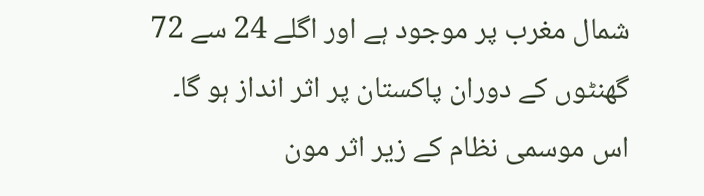شمال مغرب پر موجود ہے اور اگلے 24 سے 72 گھنٹوں کے دوران پاکستان پر اثر انداز ہو گا۔
اس موسمی نظام کے زیر اثر مون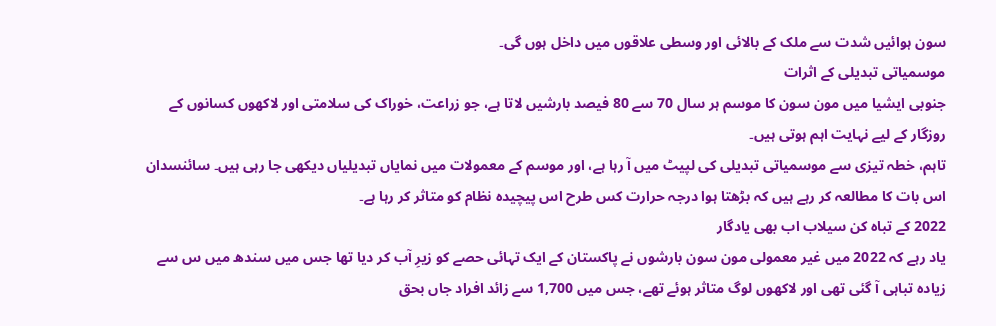سون ہوائیں شدت سے ملک کے بالائی اور وسطی علاقوں میں داخل ہوں گی۔
موسمیاتی تبدیلی کے اثرات
جنوبی ایشیا میں مون سون کا موسم ہر سال 70 سے 80 فیصد بارشیں لاتا ہے، جو زراعت، خوراک کی سلامتی اور لاکھوں کسانوں کے روزگار کے لیے نہایت اہم ہوتی ہیں۔
تاہم، خطہ تیزی سے موسمیاتی تبدیلی کی لپیٹ میں آ رہا ہے، اور موسم کے معمولات میں نمایاں تبدیلیاں دیکھی جا رہی ہیں۔ سائنسدان اس بات کا مطالعہ کر رہے ہیں کہ بڑھتا ہوا درجہ حرارت کس طرح اس پیچیدہ نظام کو متاثر کر رہا ہے۔
2022 کے تباہ کن سیلاب اب بھی یادگار
یاد رہے کہ 2022 میں غیر معمولی مون سون بارشوں نے پاکستان کے ایک تہائی حصے کو زیرِ آب کر دیا تھا جس میں سندھ میں س سے زیادہ تباہی آ گئی تھی اور لاکھوں لوگ متاثر ہوئے تھے، جس میں 1,700 سے زائد افراد جاں بحق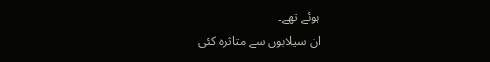ہوئے تھے۔
ان سیلابوں سے متاثرہ کئی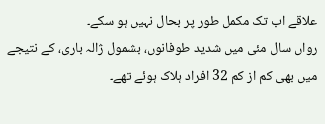علاقے اب تک مکمل طور پر بحال نہیں ہو سکے۔
رواں سال مئی میں شدید طوفانوں، بشمول ژالہ باری، کے نتیجے میں بھی کم از کم 32 افراد ہلاک ہوئے تھے۔